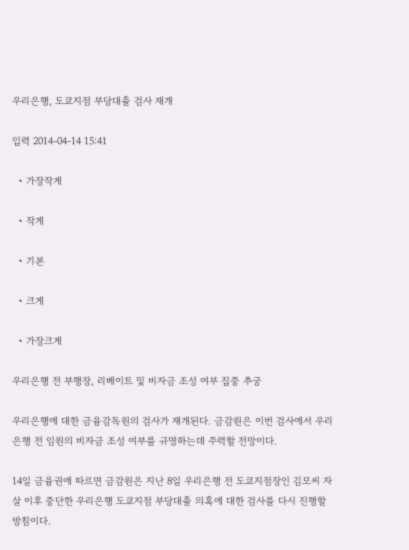우리은행, 도쿄지점 부당대출 검사 재개

입력 2014-04-14 15:41

  • 가장작게

  • 작게

  • 기본

  • 크게

  • 가장크게

우리은행 전 부행장, 리베이트 및 비자금 조성 여부 집중 추궁

우리은행에 대한 금융감독원의 검사가 재개된다. 금감원은 이번 검사에서 우리은행 전 임원의 비자금 조성 여부를 규명하는데 주력할 전망이다.

14일 금융권에 따르면 금감원은 지난 8일 우리은행 전 도쿄지점장인 김모씨 자살 이후 중단한 우리은행 도쿄지점 부당대출 의혹에 대한 검사를 다시 진행할 방침이다.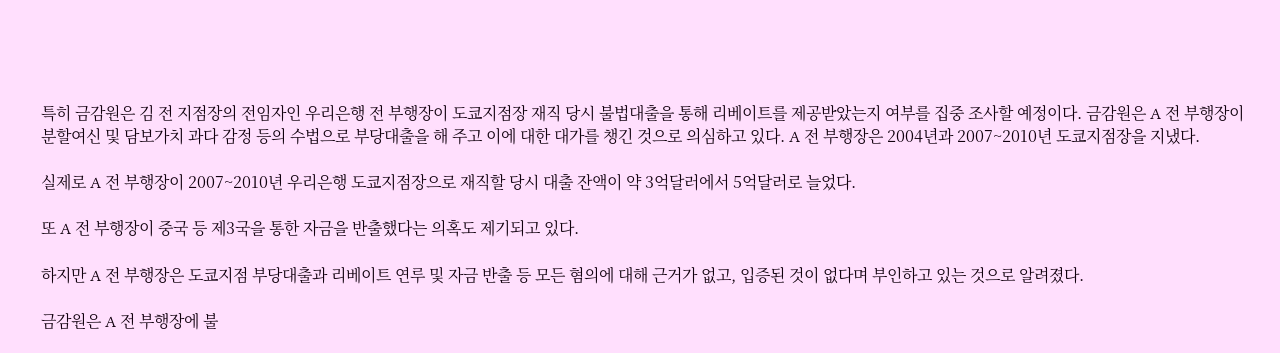특히 금감원은 김 전 지점장의 전임자인 우리은행 전 부행장이 도쿄지점장 재직 당시 불법대출을 통해 리베이트를 제공받았는지 여부를 집중 조사할 예정이다. 금감원은 A 전 부행장이 분할여신 및 담보가치 과다 감정 등의 수법으로 부당대출을 해 주고 이에 대한 대가를 챙긴 것으로 의심하고 있다. A 전 부행장은 2004년과 2007~2010년 도쿄지점장을 지냈다.

실제로 A 전 부행장이 2007~2010년 우리은행 도쿄지점장으로 재직할 당시 대출 잔액이 약 3억달러에서 5억달러로 늘었다.

또 A 전 부행장이 중국 등 제3국을 통한 자금을 반출했다는 의혹도 제기되고 있다.

하지만 A 전 부행장은 도쿄지점 부당대출과 리베이트 연루 및 자금 반출 등 모든 혐의에 대해 근거가 없고, 입증된 것이 없다며 부인하고 있는 것으로 알려졌다.

금감원은 A 전 부행장에 불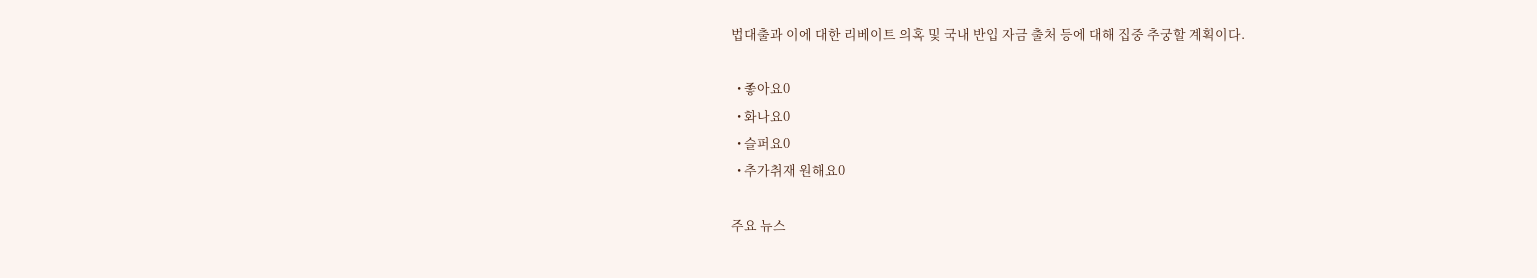법대출과 이에 대한 리베이트 의혹 및 국내 반입 자금 출처 등에 대해 집중 추궁할 계획이다.

  • 좋아요0
  • 화나요0
  • 슬퍼요0
  • 추가취재 원해요0

주요 뉴스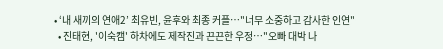• ‘내 새끼의 연애2’ 최유빈, 윤후와 최종 커플⋯"너무 소중하고 감사한 인연"
  • 진태현, '이숙캠' 하차에도 제작진과 끈끈한 우정⋯"오빠 대박 나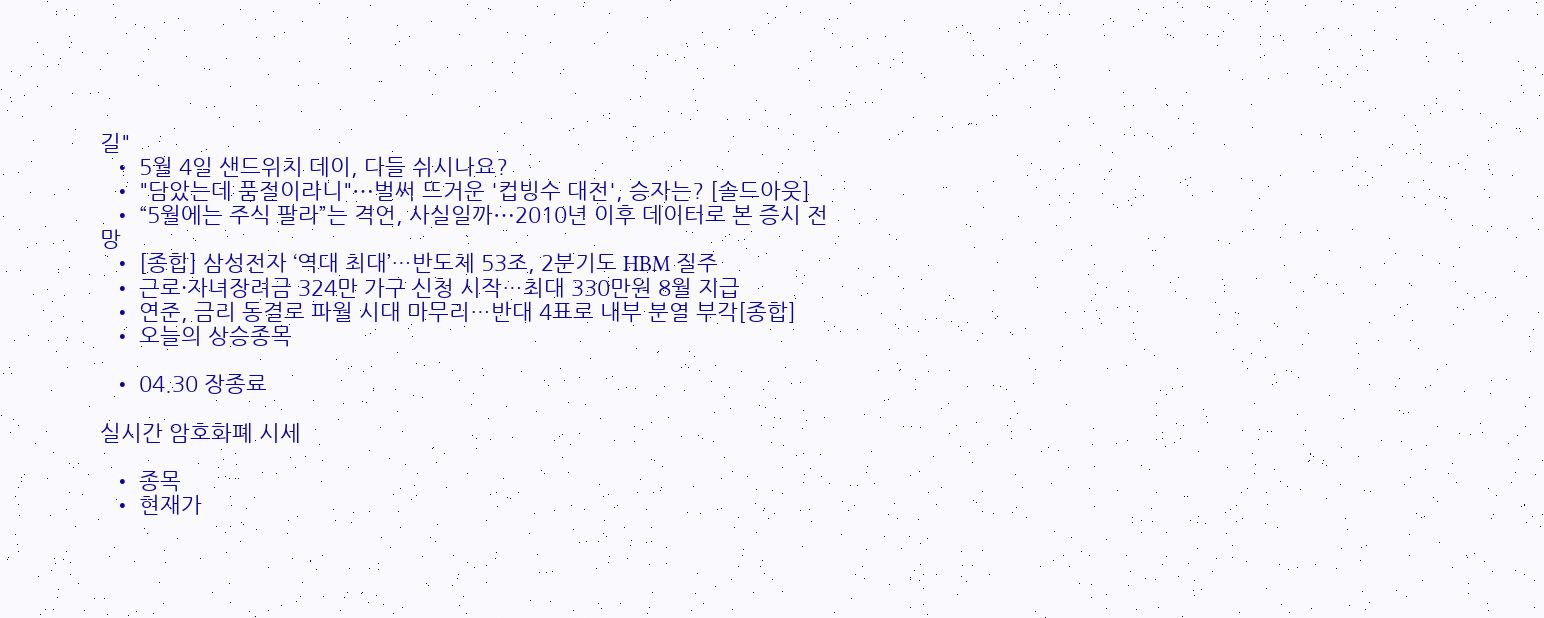길"
  • 5월 4일 샌드위치 데이, 다들 쉬시나요?
  • "담았는데 품절이라니"⋯벌써 뜨거운 '컵빙수 대전', 승자는? [솔드아웃]
  • “5월에는 주식 팔라”는 격언, 사실일까⋯2010년 이후 데이터로 본 증시 전망
  • [종합] 삼성전자 ‘역대 최대’…반도체 53조, 2분기도 HBM 질주
  • 근로·자녀장려금 324만 가구 신청 시작…최대 330만원 8월 지급
  • 연준, 금리 동결로 파월 시대 마무리…반대 4표로 내부 분열 부각[종합]
  • 오늘의 상승종목

  • 04.30 장종료

실시간 암호화폐 시세

  • 종목
  • 현재가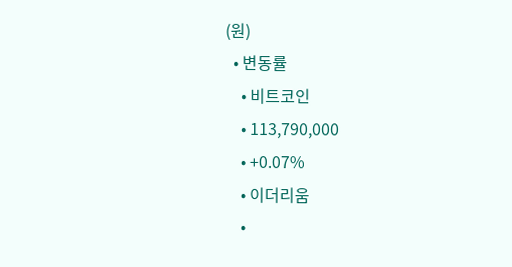(원)
  • 변동률
    • 비트코인
    • 113,790,000
    • +0.07%
    • 이더리움
    •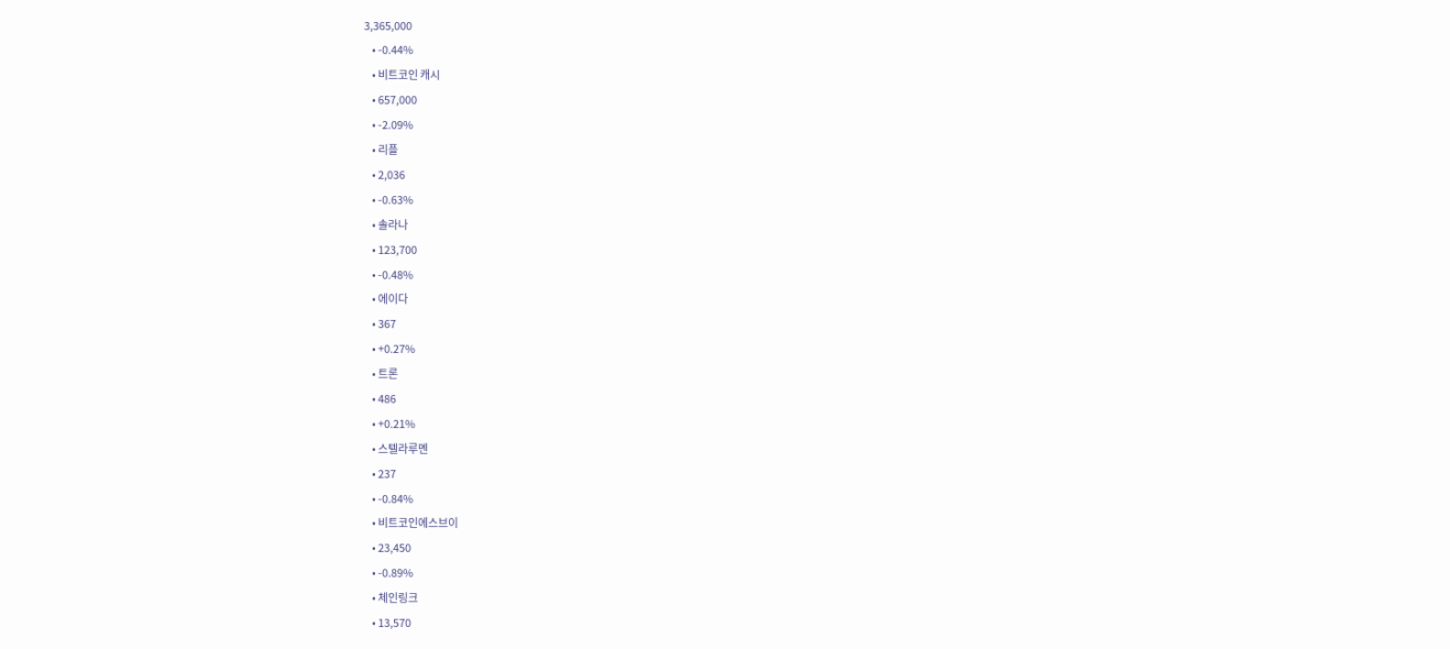3,365,000
    • -0.44%
    • 비트코인 캐시
    • 657,000
    • -2.09%
    • 리플
    • 2,036
    • -0.63%
    • 솔라나
    • 123,700
    • -0.48%
    • 에이다
    • 367
    • +0.27%
    • 트론
    • 486
    • +0.21%
    • 스텔라루멘
    • 237
    • -0.84%
    • 비트코인에스브이
    • 23,450
    • -0.89%
    • 체인링크
    • 13,570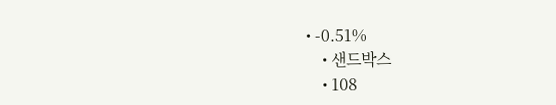• -0.51%
    • 샌드박스
    • 108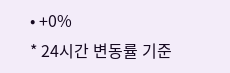• +0%
* 24시간 변동률 기준